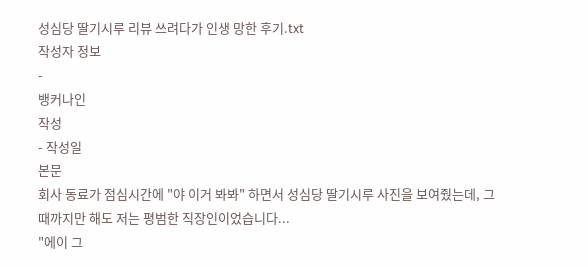성심당 딸기시루 리뷰 쓰려다가 인생 망한 후기.txt
작성자 정보
-
뱅커나인
작성
- 작성일
본문
회사 동료가 점심시간에 "야 이거 봐봐" 하면서 성심당 딸기시루 사진을 보여줬는데, 그때까지만 해도 저는 평범한 직장인이었습니다...
"에이 그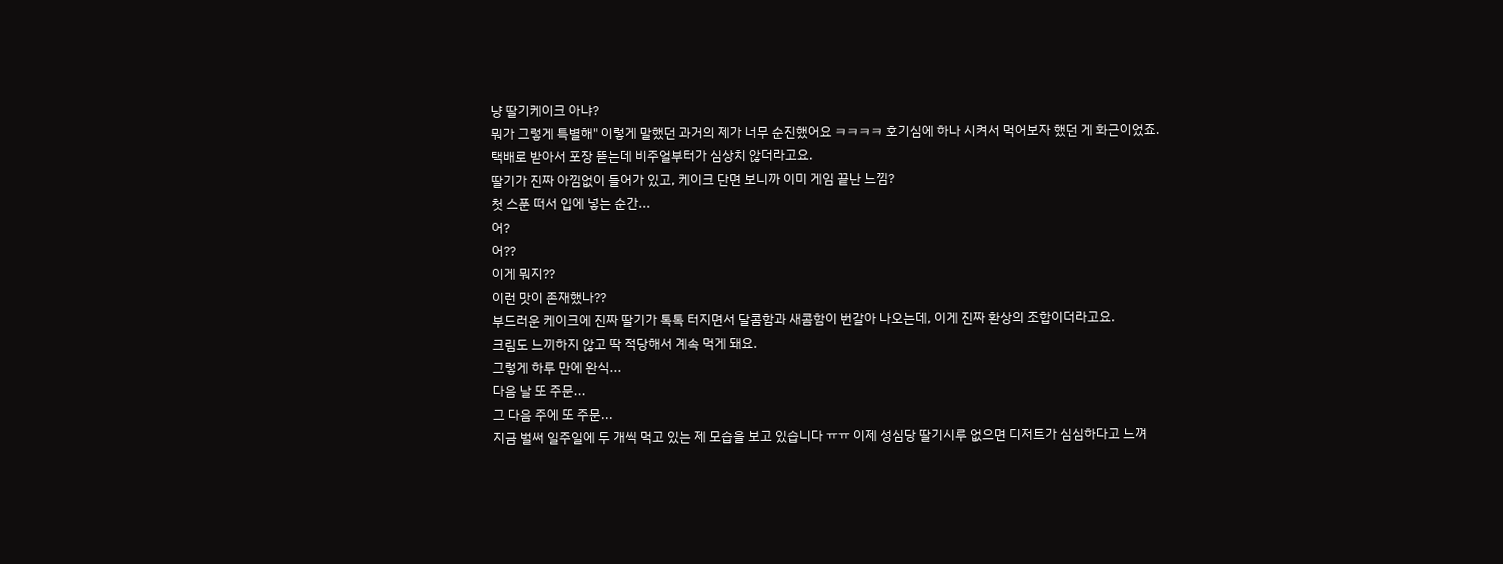냥 딸기케이크 아냐?
뭐가 그렇게 특별해" 이렇게 말했던 과거의 제가 너무 순진했어요 ㅋㅋㅋㅋ 호기심에 하나 시켜서 먹어보자 했던 게 화근이었죠.
택배로 받아서 포장 뜯는데 비주얼부터가 심상치 않더라고요.
딸기가 진짜 아낌없이 들어가 있고, 케이크 단면 보니까 이미 게임 끝난 느낌?
첫 스푼 떠서 입에 넣는 순간...
어?
어??
이게 뭐지??
이런 맛이 존재했나??
부드러운 케이크에 진짜 딸기가 톡톡 터지면서 달콤함과 새콤함이 번갈아 나오는데, 이게 진짜 환상의 조합이더라고요.
크림도 느끼하지 않고 딱 적당해서 계속 먹게 돼요.
그렇게 하루 만에 완식...
다음 날 또 주문...
그 다음 주에 또 주문...
지금 벌써 일주일에 두 개씩 먹고 있는 제 모습을 보고 있습니다 ㅠㅠ 이제 성심당 딸기시루 없으면 디저트가 심심하다고 느껴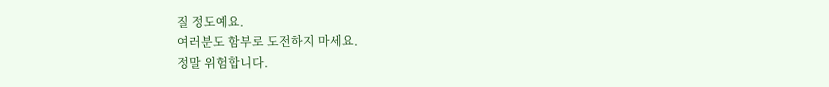질 정도예요.
여러분도 함부로 도전하지 마세요.
정말 위험합니다.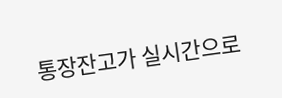통장잔고가 실시간으로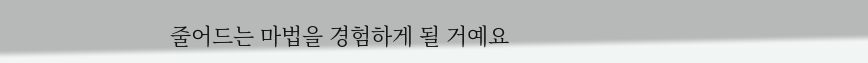줄어드는 마법을 경험하게 될 거예요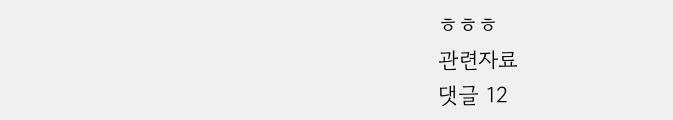ㅎㅎㅎ
관련자료
댓글 12